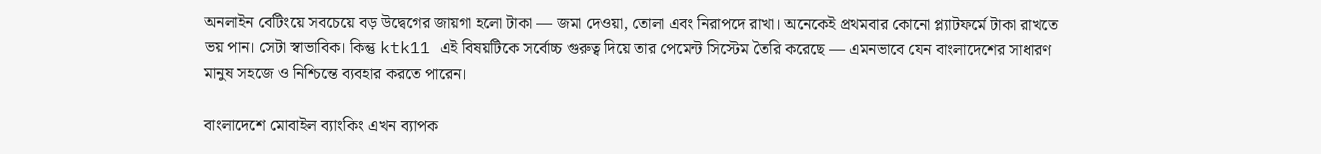অনলাইন বেটিংয়ে সবচেয়ে বড় উদ্বেগের জায়গা হলো টাকা — জমা দেওয়া, তোলা এবং নিরাপদে রাখা। অনেকেই প্রথমবার কোনো প্ল্যাটফর্মে টাকা রাখতে ভয় পান। সেটা স্বাভাবিক। কিন্তু ktk11 এই বিষয়টিকে সর্বোচ্চ গুরুত্ব দিয়ে তার পেমেন্ট সিস্টেম তৈরি করেছে — এমনভাবে যেন বাংলাদেশের সাধারণ মানুষ সহজে ও নিশ্চিন্তে ব্যবহার করতে পারেন।

বাংলাদেশে মোবাইল ব্যাংকিং এখন ব্যাপক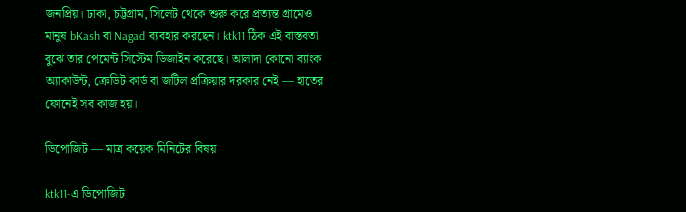জনপ্রিয়। ঢাকা, চট্টগ্রাম, সিলেট থেকে শুরু করে প্রত্যন্ত গ্রামেও মানুষ bKash বা Nagad ব্যবহার করছেন। ktk11 ঠিক এই বাস্তবতা বুঝে তার পেমেন্ট সিস্টেম ডিজাইন করেছে। আলাদা কোনো ব্যাংক অ্যাকাউন্ট, ক্রেডিট কার্ড বা জটিল প্রক্রিয়ার দরকার নেই — হাতের ফোনেই সব কাজ হয়।

ডিপোজিট — মাত্র কয়েক মিনিটের বিষয়

ktk11-এ ডিপোজিট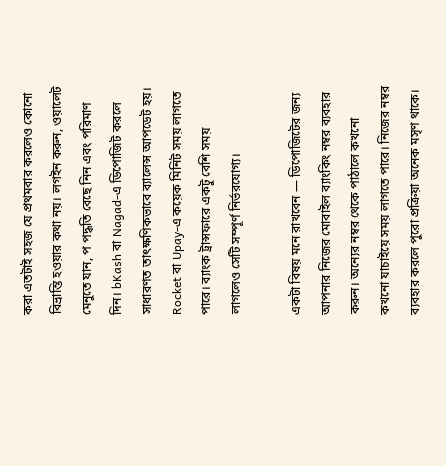করা এতটাই সহজ যে প্রথমবার করলেও কোনো বিভ্রান্তি হওয়ার কথা নয়। লগইন করুন, ওয়ালেট মেনুতে যান, প পদ্ধতি বেছে নিন এবং পরিমাণ দিন। bKash বা Nagad-এ ডিপোজিট করলে সাধারণত তাৎক্ষণিকভাবে ব্যালেন্স আপডেট হয়। Rocket বা Upay-এ কয়েক মিনিট সময় লাগতে পারে। ব্যাংক ট্রান্সফারে একটু বেশি সময় লাগলেও সেটি সম্পূর্ণ নির্ভরযোগ্য।

একটা বিষয় মনে রাখবেন — ডিপোজিটের জন্য আপনার নিজের মোবাইল ব্যাংকিং নম্বর ব্যবহার করুন। অন্যের নম্বর থেকে পাঠালে কখনো কখনো যাচাইয়ে সময় লাগতে পারে। নিজের নম্বর ব্যবহার করলে পুরো প্রক্রিয়া অনেক মসৃণ থাকে।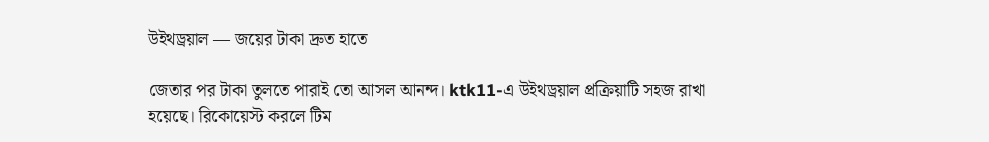উইথড্রয়াল — জয়ের টাকা দ্রুত হাতে

জেতার পর টাকা তুলতে পারাই তো আসল আনন্দ। ktk11-এ উইথড্রয়াল প্রক্রিয়াটি সহজ রাখা হয়েছে। রিকোয়েস্ট করলে টিম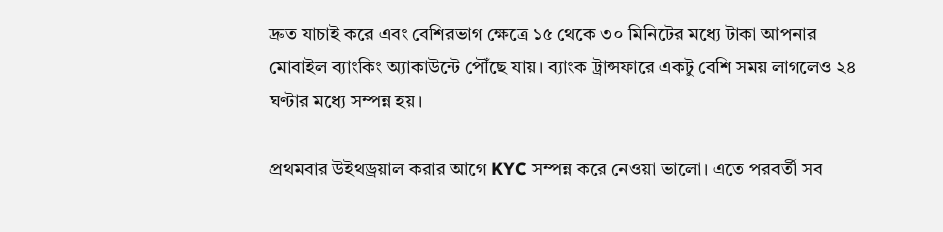দ্রুত যাচাই করে এবং বেশিরভাগ ক্ষেত্রে ১৫ থেকে ৩০ মিনিটের মধ্যে টাকা আপনার মোবাইল ব্যাংকিং অ্যাকাউন্টে পৌঁছে যায়। ব্যাংক ট্রান্সফারে একটু বেশি সময় লাগলেও ২৪ ঘণ্টার মধ্যে সম্পন্ন হয়।

প্রথমবার উইথড্রয়াল করার আগে KYC সম্পন্ন করে নেওয়া ভালো। এতে পরবর্তী সব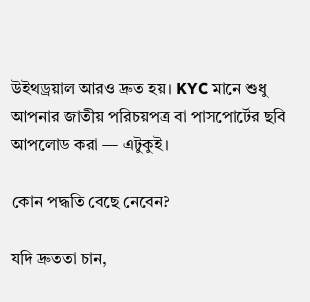উইথড্রয়াল আরও দ্রুত হয়। KYC মানে শুধু আপনার জাতীয় পরিচয়পত্র বা পাসপোর্টের ছবি আপলোড করা — এটুকুই।

কোন পদ্ধতি বেছে নেবেন?

যদি দ্রুততা চান,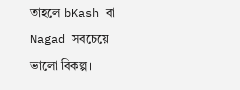তাহলে bKash বা Nagad সবচেয়ে ভালো বিকল্প।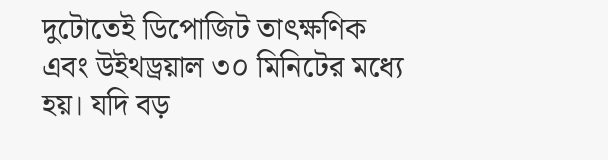দুটোতেই ডিপোজিট তাৎক্ষণিক এবং উইথড্রয়াল ৩০ মিনিটের মধ্যে হয়। যদি বড়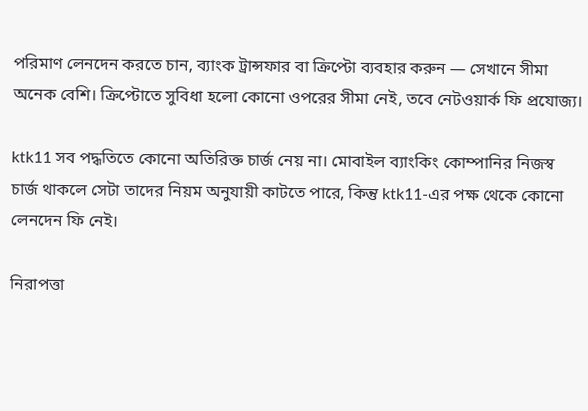পরিমাণ লেনদেন করতে চান, ব্যাংক ট্রান্সফার বা ক্রিপ্টো ব্যবহার করুন — সেখানে সীমা অনেক বেশি। ক্রিপ্টোতে সুবিধা হলো কোনো ওপরের সীমা নেই, তবে নেটওয়ার্ক ফি প্রযোজ্য।

ktk11 সব পদ্ধতিতে কোনো অতিরিক্ত চার্জ নেয় না। মোবাইল ব্যাংকিং কোম্পানির নিজস্ব চার্জ থাকলে সেটা তাদের নিয়ম অনুযায়ী কাটতে পারে, কিন্তু ktk11-এর পক্ষ থেকে কোনো লেনদেন ফি নেই।

নিরাপত্তা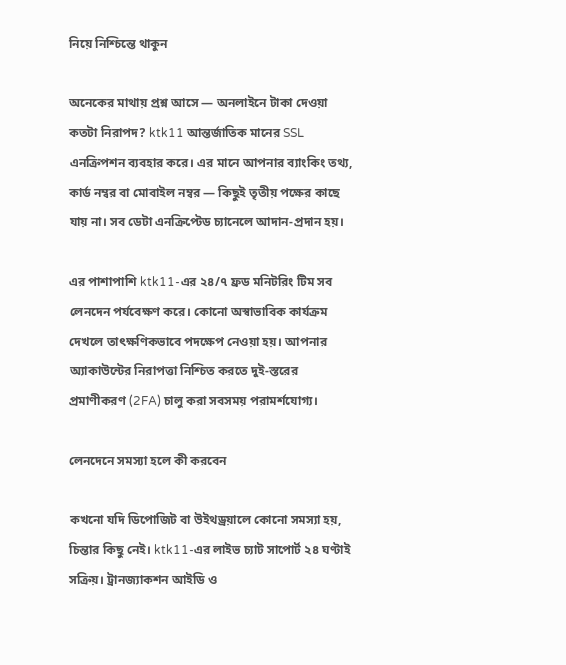নিয়ে নিশ্চিন্তে থাকুন

অনেকের মাথায় প্রশ্ন আসে — অনলাইনে টাকা দেওয়া কতটা নিরাপদ? ktk11 আন্তর্জাতিক মানের SSL এনক্রিপশন ব্যবহার করে। এর মানে আপনার ব্যাংকিং তথ্য, কার্ড নম্বর বা মোবাইল নম্বর — কিছুই তৃতীয় পক্ষের কাছে যায় না। সব ডেটা এনক্রিপ্টেড চ্যানেলে আদান-প্রদান হয়।

এর পাশাপাশি ktk11-এর ২৪/৭ ফ্রড মনিটরিং টিম সব লেনদেন পর্যবেক্ষণ করে। কোনো অস্বাভাবিক কার্যক্রম দেখলে তাৎক্ষণিকভাবে পদক্ষেপ নেওয়া হয়। আপনার অ্যাকাউন্টের নিরাপত্তা নিশ্চিত করতে দুই-স্তরের প্রমাণীকরণ (2FA) চালু করা সবসময় পরামর্শযোগ্য।

লেনদেনে সমস্যা হলে কী করবেন

কখনো যদি ডিপোজিট বা উইথড্রয়ালে কোনো সমস্যা হয়, চিন্তার কিছু নেই। ktk11-এর লাইভ চ্যাট সাপোর্ট ২৪ ঘণ্টাই সক্রিয়। ট্রানজ্যাকশন আইডি ও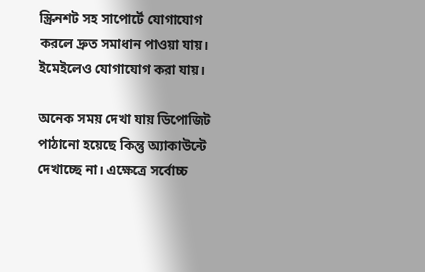স্ক্রিনশট সহ সাপোর্টে যোগাযোগ করলে দ্রুত সমাধান পাওয়া যায়। ইমেইলেও যোগাযোগ করা যায়।

অনেক সময় দেখা যায় ডিপোজিট পাঠানো হয়েছে কিন্তু অ্যাকাউন্টে দেখাচ্ছে না। এক্ষেত্রে সর্বোচ্চ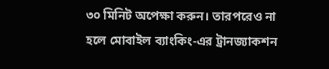৩০ মিনিট অপেক্ষা করুন। তারপরেও না হলে মোবাইল ব্যাংকিং-এর ট্রানজ্যাকশন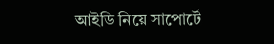আইডি নিয়ে সাপোর্টে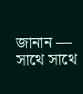জানান — সাথে সাথে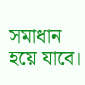সমাধান হয়ে যাবে।